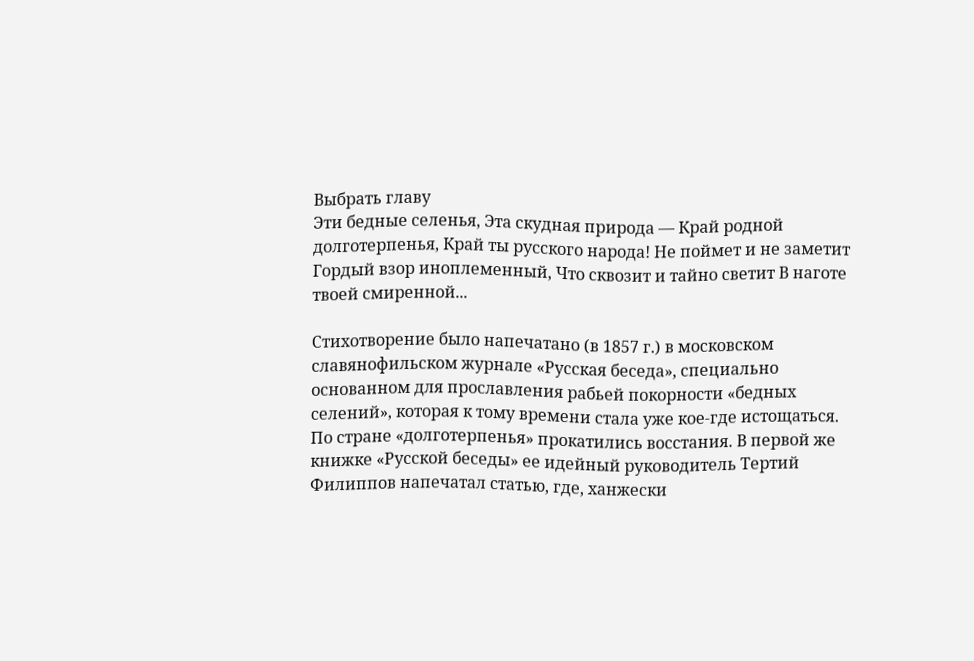Выбрать главу
Эти бедные селенья, Эта скудная природа — Край родной долготерпенья, Край ты русского народа! Не поймет и не заметит Гордый взор иноплеменный, Что сквозит и тайно светит В наготе твоей смиренной...

Стихотворение было напечатано (в 1857 г.) в московском славянофильском журнале «Русская беседа», специально основанном для прославления рабьей покорности «бедных селений», которая к тому времени стала уже кое-где истощаться. По стране «долготерпенья» прокатились восстания. В первой же книжке «Русской беседы» ее идейный руководитель Тертий Филиппов напечатал статью, где, ханжески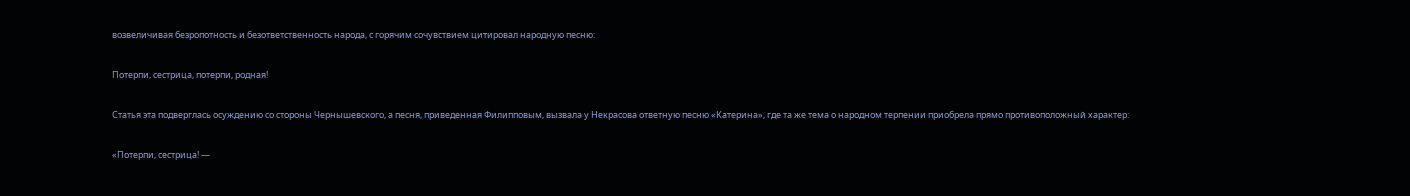возвеличивая безропотность и безответственность народа, с горячим сочувствием цитировал народную песню:

Потерпи, сестрица, потерпи, родная!

Статья эта подверглась осуждению со стороны Чернышевского, а песня, приведенная Филипповым, вызвала у Некрасова ответную песню «Катерина», где та же тема о народном терпении приобрела прямо противоположный характер:

«Потерпи, сестрица! —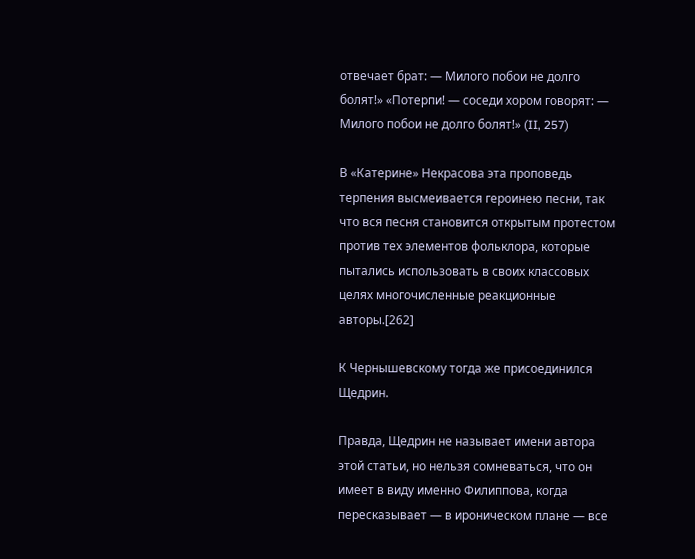отвечает брат: — Милого побои не долго болят!» «Потерпи! — соседи хором говорят: — Милого побои не долго болят!» (II, 257)

В «Катерине» Некрасова эта проповедь терпения высмеивается героинею песни, так что вся песня становится открытым протестом против тех элементов фольклора, которые пытались использовать в своих классовых целях многочисленные реакционные авторы.[262]

К Чернышевскому тогда же присоединился Щедрин.

Правда, Щедрин не называет имени автора этой статьи, но нельзя сомневаться, что он имеет в виду именно Филиппова, когда пересказывает — в ироническом плане — все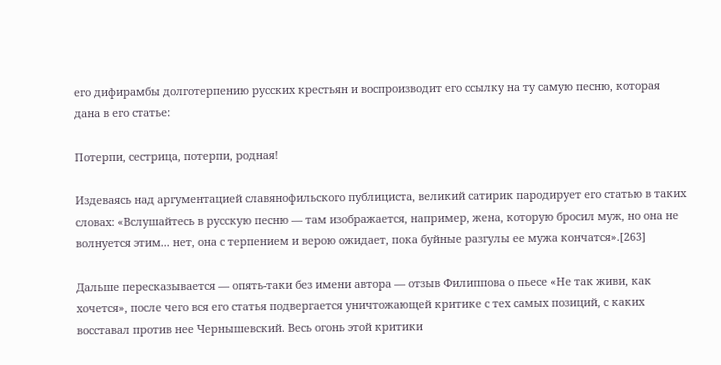его дифирамбы долготерпению русских крестьян и воспроизводит его ссылку на ту самую песню, которая дана в его статье:

Потерпи, сестрица, потерпи, родная!

Издеваясь над аргументацией славянофильского публициста, великий сатирик пародирует его статью в таких словах: «Вслушайтесь в русскую песню — там изображается, например, жена, которую бросил муж, но она не волнуется этим... нет, она с терпением и верою ожидает, пока буйные разгулы ее мужа кончатся».[263]

Дальше пересказывается — опять-таки без имени автора — отзыв Филиппова о пьесе «Не так живи, как хочется», после чего вся его статья подвергается уничтожающей критике с тех самых позиций, с каких восставал против нее Чернышевский. Весь огонь этой критики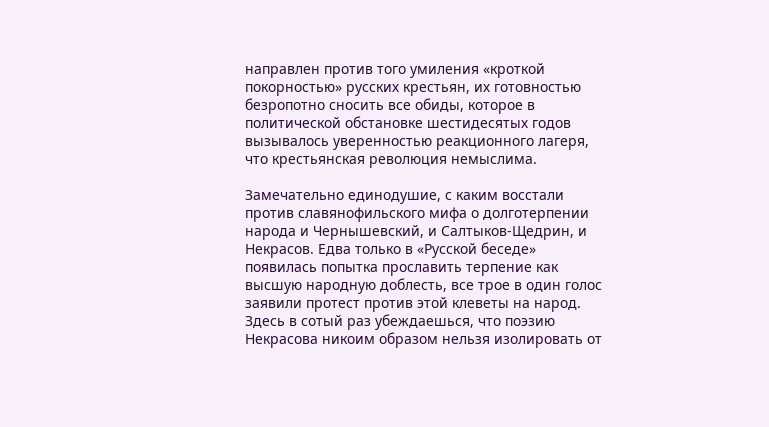направлен против того умиления «кроткой покорностью» русских крестьян, их готовностью безропотно сносить все обиды, которое в политической обстановке шестидесятых годов вызывалось уверенностью реакционного лагеря, что крестьянская революция немыслима.

Замечательно единодушие, с каким восстали против славянофильского мифа о долготерпении народа и Чернышевский, и Салтыков-Щедрин, и Некрасов. Едва только в «Русской беседе» появилась попытка прославить терпение как высшую народную доблесть, все трое в один голос заявили протест против этой клеветы на народ. Здесь в сотый раз убеждаешься, что поэзию Некрасова никоим образом нельзя изолировать от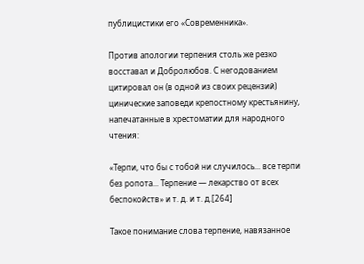публицистики его «Современника».

Против апологии терпения столь же резко восставал и Добролюбов. С негодованием цитировал он (в одной из своих рецензий) цинические заповеди крепостному крестьянину, напечатанные в хрестоматии для народного чтения:

«Терпи, что бы с тобой ни случилось... все терпи без ропота... Терпение — лекарство от всех беспокойств» и т. д. и т. д.[264]

Такое понимание слова терпение, навязанное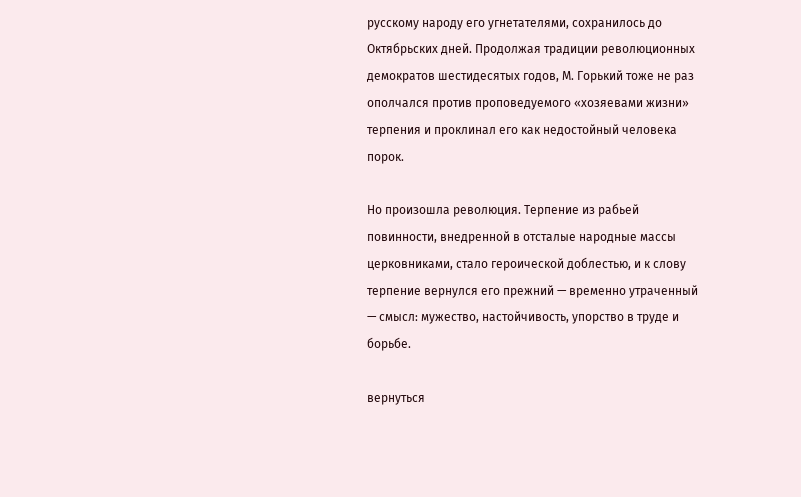русскому народу его угнетателями, сохранилось до Октябрьских дней. Продолжая традиции революционных демократов шестидесятых годов, М. Горький тоже не раз ополчался против проповедуемого «хозяевами жизни» терпения и проклинал его как недостойный человека порок.

Но произошла революция. Терпение из рабьей повинности, внедренной в отсталые народные массы церковниками, стало героической доблестью, и к слову терпение вернулся его прежний — временно утраченный — смысл: мужество, настойчивость, упорство в труде и борьбе.

вернуться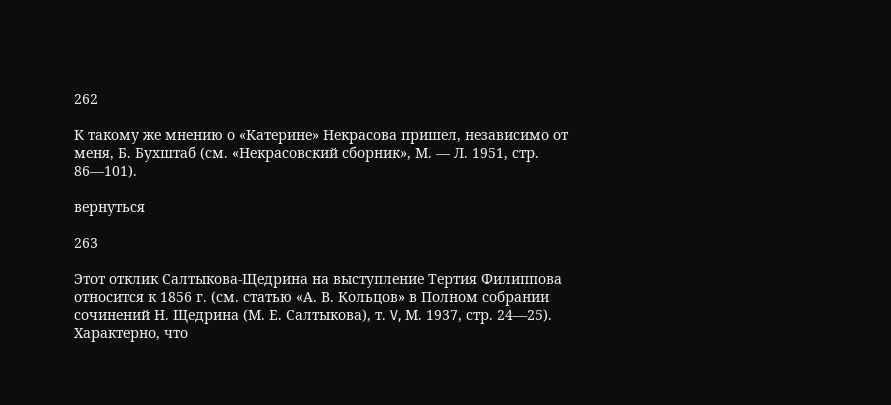262

К такому же мнению о «Катерине» Некрасова пришел, независимо от меня, Б. Бухштаб (см. «Некрасовский сборник», М. — Л. 1951, стр. 86—101).

вернуться

263

Этот отклик Салтыкова-Щедрина на выступление Тертия Филиппова относится к 1856 г. (см. статью «А. В. Кольцов» в Полном собрании сочинений Н. Щедрина (М. Е. Салтыкова), т. V, М. 1937, стр. 24—25). Характерно, что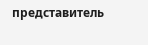представитель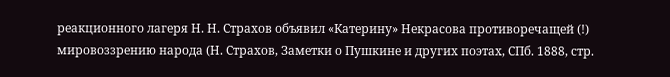реакционного лагеря Н. Н. Страхов объявил «Катерину» Некрасова противоречащей (!) мировоззрению народа (Н. Страхов, Заметки о Пушкине и других поэтах, СПб. 1888, стр.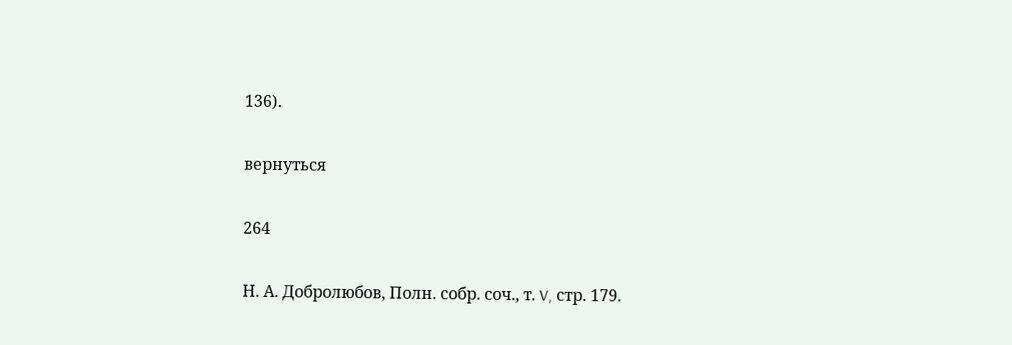136).

вернуться

264

Н. А. Добролюбов, Полн. собр. соч., т. V, стр. 179.